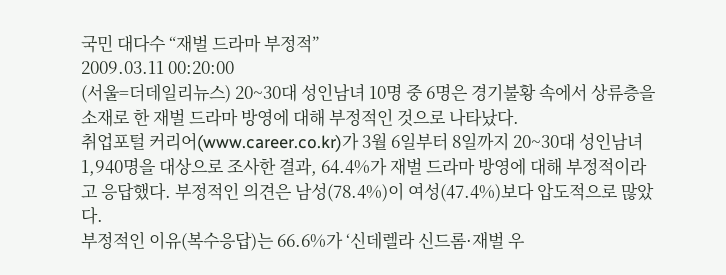국민 대다수 “재벌 드라마 부정적”
2009.03.11 00:20:00
(서울=더데일리뉴스) 20~30대 성인남녀 10명 중 6명은 경기불황 속에서 상류층을 소재로 한 재벌 드라마 방영에 대해 부정적인 것으로 나타났다.
취업포털 커리어(www.career.co.kr)가 3월 6일부터 8일까지 20~30대 성인남녀 1,940명을 대상으로 조사한 결과, 64.4%가 재벌 드라마 방영에 대해 부정적이라고 응답했다. 부정적인 의견은 남성(78.4%)이 여성(47.4%)보다 압도적으로 많았다.
부정적인 이유(복수응답)는 66.6%가 ‘신데렐라 신드롬·재벌 우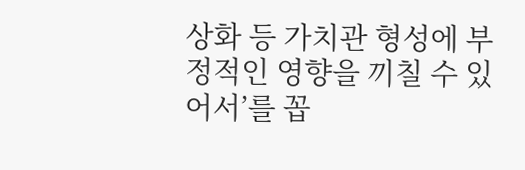상화 등 가치관 형성에 부정적인 영향을 끼칠 수 있어서’를 꼽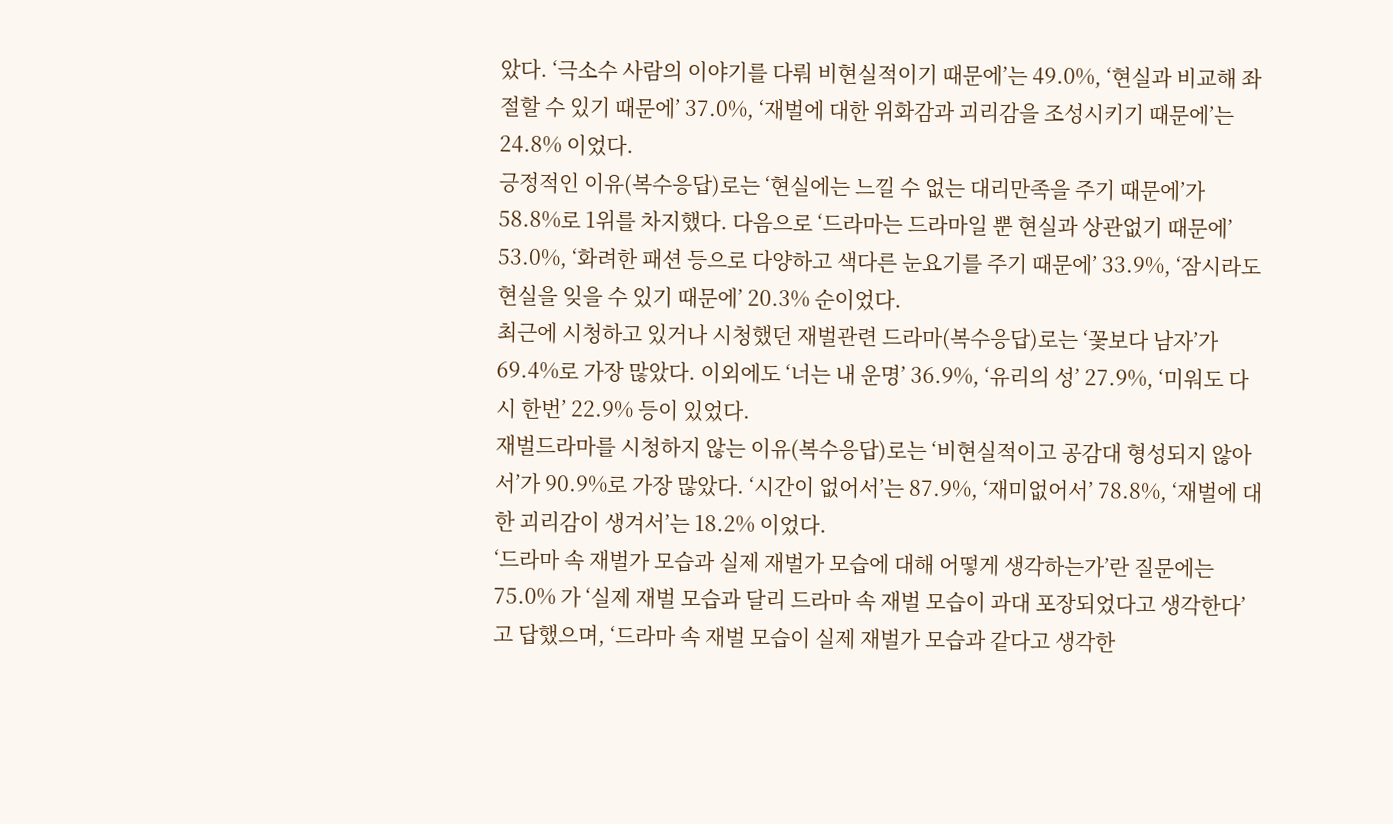았다. ‘극소수 사람의 이야기를 다뤄 비현실적이기 때문에’는 49.0%, ‘현실과 비교해 좌절할 수 있기 때문에’ 37.0%, ‘재벌에 대한 위화감과 괴리감을 조성시키기 때문에’는 24.8% 이었다.
긍정적인 이유(복수응답)로는 ‘현실에는 느낄 수 없는 대리만족을 주기 때문에’가 58.8%로 1위를 차지했다. 다음으로 ‘드라마는 드라마일 뿐 현실과 상관없기 때문에’ 53.0%, ‘화려한 패션 등으로 다양하고 색다른 눈요기를 주기 때문에’ 33.9%, ‘잠시라도 현실을 잊을 수 있기 때문에’ 20.3% 순이었다.
최근에 시청하고 있거나 시청했던 재벌관련 드라마(복수응답)로는 ‘꽃보다 남자’가 69.4%로 가장 많았다. 이외에도 ‘너는 내 운명’ 36.9%, ‘유리의 성’ 27.9%, ‘미워도 다시 한번’ 22.9% 등이 있었다.
재벌드라마를 시청하지 않는 이유(복수응답)로는 ‘비현실적이고 공감대 형성되지 않아서’가 90.9%로 가장 많았다. ‘시간이 없어서’는 87.9%, ‘재미없어서’ 78.8%, ‘재벌에 대한 괴리감이 생겨서’는 18.2% 이었다.
‘드라마 속 재벌가 모습과 실제 재벌가 모습에 대해 어떻게 생각하는가’란 질문에는 75.0% 가 ‘실제 재벌 모습과 달리 드라마 속 재벌 모습이 과대 포장되었다고 생각한다’고 답했으며, ‘드라마 속 재벌 모습이 실제 재벌가 모습과 같다고 생각한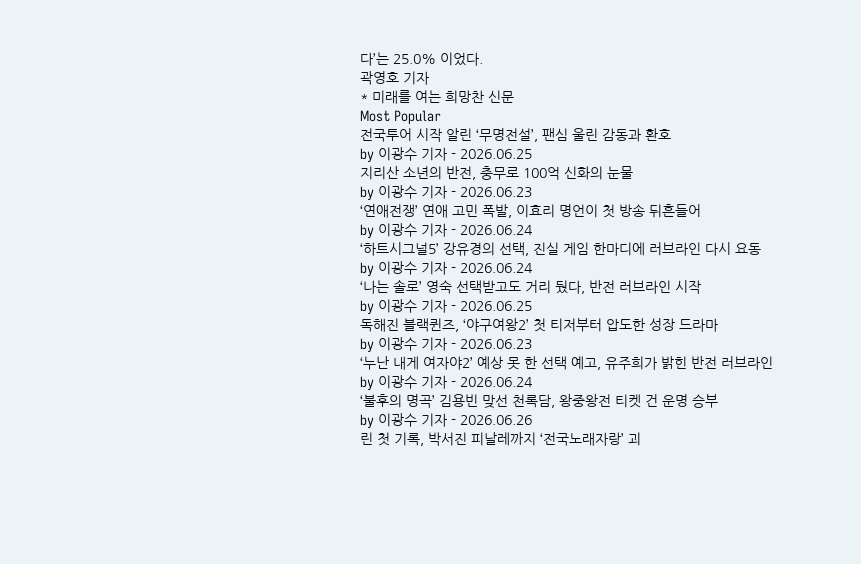다’는 25.0% 이었다.
곽영호 기자
* 미래를 여는 희망찬 신문
Most Popular
전국투어 시작 알린 ‘무명전설’, 팬심 울린 감동과 환호
by 이광수 기자 - 2026.06.25
지리산 소년의 반전, 충무로 100억 신화의 눈물
by 이광수 기자 - 2026.06.23
‘연애전쟁’ 연애 고민 폭발, 이효리 명언이 첫 방송 뒤흔들어
by 이광수 기자 - 2026.06.24
‘하트시그널5’ 강유경의 선택, 진실 게임 한마디에 러브라인 다시 요동
by 이광수 기자 - 2026.06.24
‘나는 솔로’ 영숙 선택받고도 거리 뒀다, 반전 러브라인 시작
by 이광수 기자 - 2026.06.25
독해진 블랙퀸즈, ‘야구여왕2’ 첫 티저부터 압도한 성장 드라마
by 이광수 기자 - 2026.06.23
‘누난 내게 여자야2’ 예상 못 한 선택 예고, 유주희가 밝힌 반전 러브라인
by 이광수 기자 - 2026.06.24
‘불후의 명곡’ 김용빈 맞선 천록담, 왕중왕전 티켓 건 운명 승부
by 이광수 기자 - 2026.06.26
린 첫 기록, 박서진 피날레까지 ‘전국노래자랑’ 괴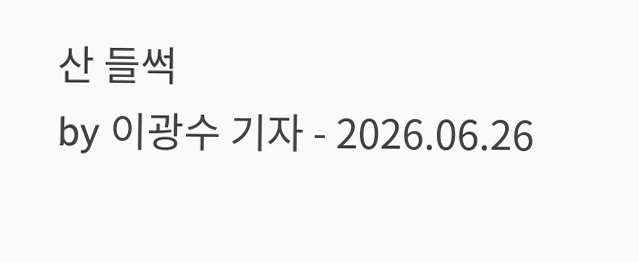산 들썩
by 이광수 기자 - 2026.06.26